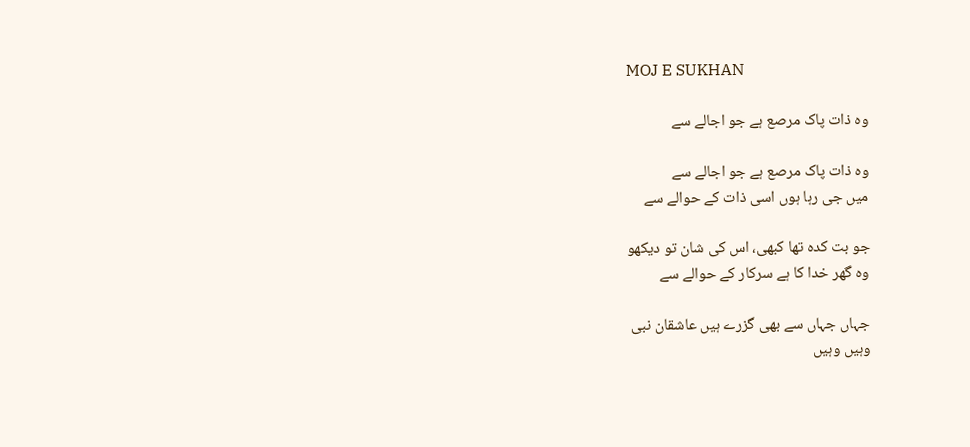MOJ E SUKHAN

وہ ذات پاک مرصع ہے جو اجالے سے

وہ ذات پاک مرصع ہے جو اجالے سے
میں جی رہا ہوں اسی ذات کے حوالے سے

جو بت کدہ تھا کبھی، اس کی شان تو دیکھو
وہ گھر خدا کا ہے سرکار کے حوالے سے

جہاں جہاں سے بھی گزرے ہیں عاشقان نبی
وہیں وہیں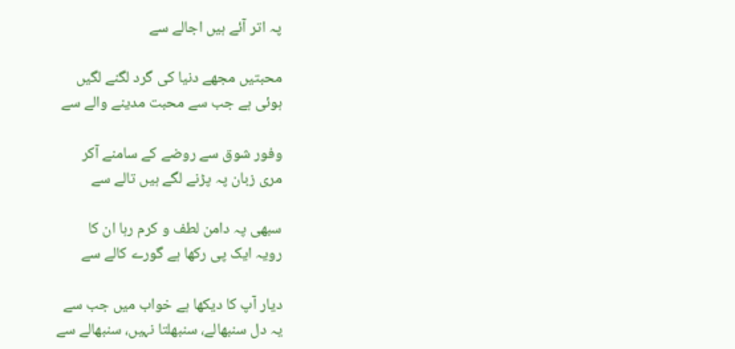پہ اتر آئے ہیں اجالے سے

محبتیں مجھے دنیا کی گرد لگنے لگیں
ہوئی ہے جب سے محبت مدینے والے سے

وفور شوق سے روضے کے سامنے آکر
مری زبان پہ پڑنے لگے ہیں تالے سے

سبھی پہ دامن لطف و کرم رہا ان کا
رویہ ایک پی رکھا ہے گورے کالے سے

دیار آپ کا دیکھا ہے خواب میں جب سے
یہ دل سنبھالے، سنبھلتا نہیں، سنبھالے سے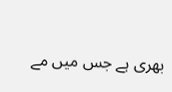بھری ہے جس میں مے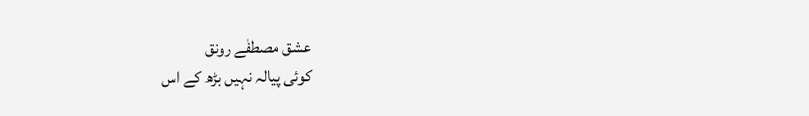عشق مصطفٰے رونق
کوئی پیالہ نہیں بڑھ کے اس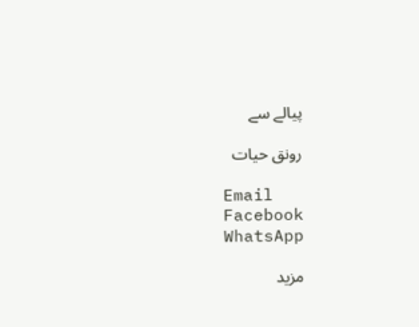پیالے سے

رونق حیات

Email
Facebook
WhatsApp

مزید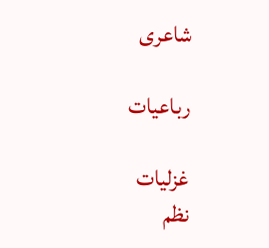شاعری

رباعیات

غزلیات
نظم